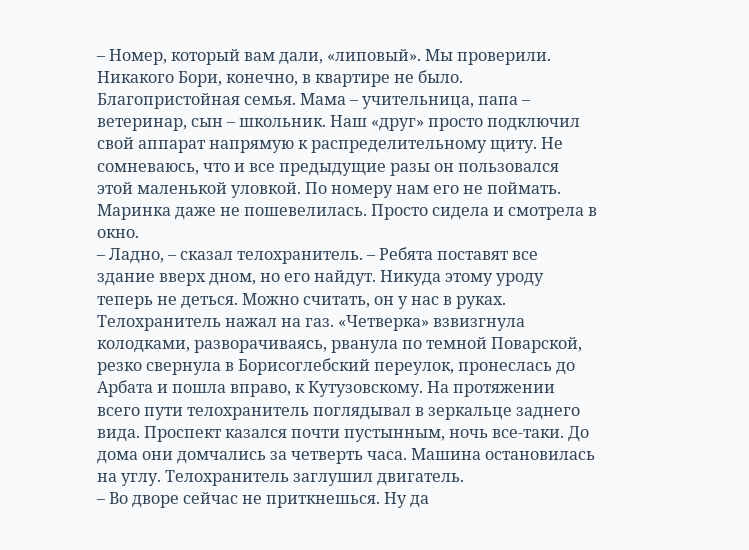– Номер, который вам дали, «липовый». Мы проверили. Никакого Бори, конечно, в квартире не было. Благопристойная семья. Мама – учительница, папа – ветеринар, сын – школьник. Наш «друг» просто подключил свой аппарат напрямую к распределительному щиту. Не сомневаюсь, что и все предыдущие разы он пользовался этой маленькой уловкой. По номеру нам его не поймать. Маринка даже не пошевелилась. Просто сидела и смотрела в окно.
– Ладно, – сказал телохранитель. – Ребята поставят все здание вверх дном, но его найдут. Никуда этому уроду теперь не деться. Можно считать, он у нас в руках. Телохранитель нажал на газ. «Четверка» взвизгнула колодками, разворачиваясь, рванула по темной Поварской, резко свернула в Борисоглебский переулок, пронеслась до Арбата и пошла вправо, к Кутузовскому. На протяжении всего пути телохранитель поглядывал в зеркальце заднего вида. Проспект казался почти пустынным, ночь все-таки. До дома они домчались за четверть часа. Машина остановилась на углу. Телохранитель заглушил двигатель.
– Во дворе сейчас не приткнешься. Ну да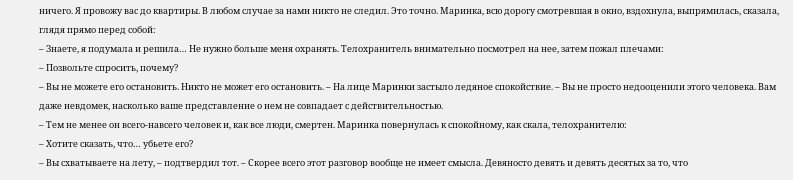ничего. Я провожу вас до квартиры. В любом случае за нами никто не следил. Это точно. Маринка, всю дорогу смотревшая в окно, вздохнула, выпрямилась, сказала, глядя прямо перед собой:
– Знаете, я подумала и решила… Не нужно больше меня охранять. Телохранитель внимательно посмотрел на нее, затем пожал плечами:
– Позвольте спросить, почему?
– Вы не можете его остановить. Никто не может его остановить. – На лице Маринки застыло ледяное спокойствие. – Вы не просто недооценили этого человека. Вам даже невдомек, насколько ваше представление о нем не совпадает с действительностью.
– Тем не менее он всего-навсего человек и, как все люди, смертен. Маринка повернулась к спокойному, как скала, телохранителю:
– Хотите сказать, что… убьете его?
– Вы схватываете на лету, – подтвердил тот. – Скорее всего этот разговор вообще не имеет смысла. Девяносто девять и девять десятых за то, что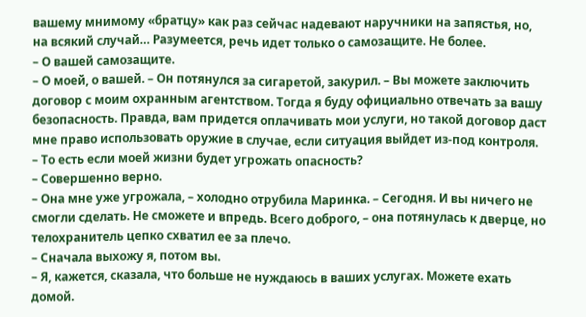вашему мнимому «братцу» как раз сейчас надевают наручники на запястья, но, на всякий случай… Разумеется, речь идет только о самозащите. Не более.
– О вашей самозащите.
– О моей, о вашей. – Он потянулся за сигаретой, закурил. – Вы можете заключить договор с моим охранным агентством. Тогда я буду официально отвечать за вашу безопасность. Правда, вам придется оплачивать мои услуги, но такой договор даст мне право использовать оружие в случае, если ситуация выйдет из-под контроля.
– То есть если моей жизни будет угрожать опасность?
– Совершенно верно.
– Она мне уже угрожала, – холодно отрубила Маринка. – Сегодня. И вы ничего не смогли сделать. Не сможете и впредь. Всего доброго, – она потянулась к дверце, но телохранитель цепко схватил ее за плечо.
– Сначала выхожу я, потом вы.
– Я, кажется, сказала, что больше не нуждаюсь в ваших услугах. Можете ехать домой.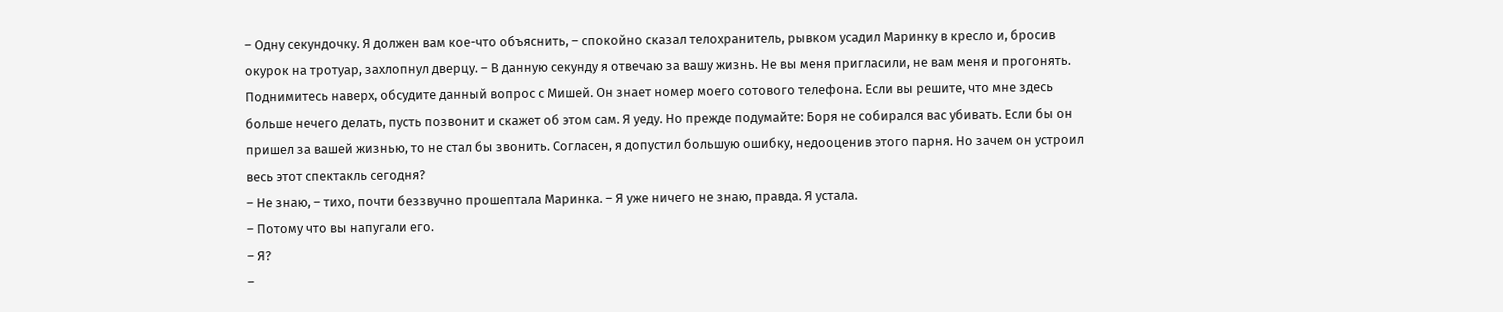– Одну секундочку. Я должен вам кое-что объяснить, – спокойно сказал телохранитель, рывком усадил Маринку в кресло и, бросив окурок на тротуар, захлопнул дверцу. – В данную секунду я отвечаю за вашу жизнь. Не вы меня пригласили, не вам меня и прогонять. Поднимитесь наверх, обсудите данный вопрос с Мишей. Он знает номер моего сотового телефона. Если вы решите, что мне здесь больше нечего делать, пусть позвонит и скажет об этом сам. Я уеду. Но прежде подумайте: Боря не собирался вас убивать. Если бы он пришел за вашей жизнью, то не стал бы звонить. Согласен, я допустил большую ошибку, недооценив этого парня. Но зачем он устроил весь этот спектакль сегодня?
– Не знаю, – тихо, почти беззвучно прошептала Маринка. – Я уже ничего не знаю, правда. Я устала.
– Потому что вы напугали его.
– Я?
–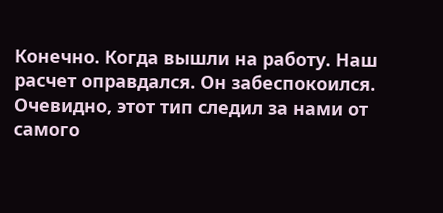Конечно. Когда вышли на работу. Наш расчет оправдался. Он забеспокоился. Очевидно, этот тип следил за нами от самого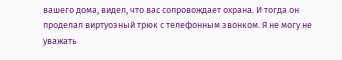вашего дома, видел, что вас сопровождает охрана. И тогда он проделал виртуозный трюк с телефонным звонком. Я не могу не уважать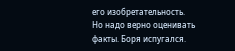его изобретательность. Но надо верно оценивать факты. Боря испугался.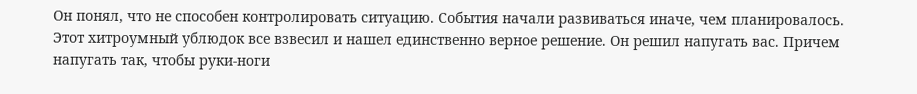Он понял, что не способен контролировать ситуацию. События начали развиваться иначе, чем планировалось. Этот хитроумный ублюдок все взвесил и нашел единственно верное решение. Он решил напугать вас. Причем напугать так, чтобы руки-ноги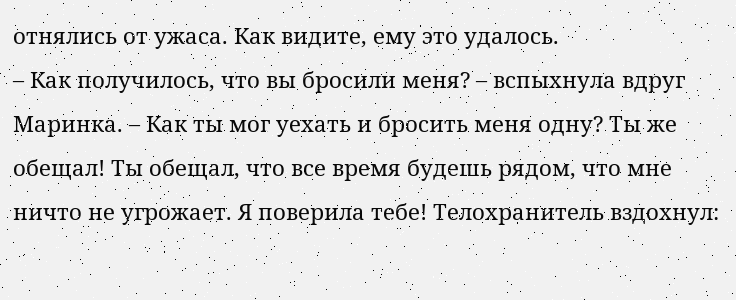отнялись от ужаса. Как видите, ему это удалось.
– Как получилось, что вы бросили меня? – вспыхнула вдруг Маринка. – Как ты мог уехать и бросить меня одну? Ты же обещал! Ты обещал, что все время будешь рядом, что мне ничто не угрожает. Я поверила тебе! Телохранитель вздохнул: